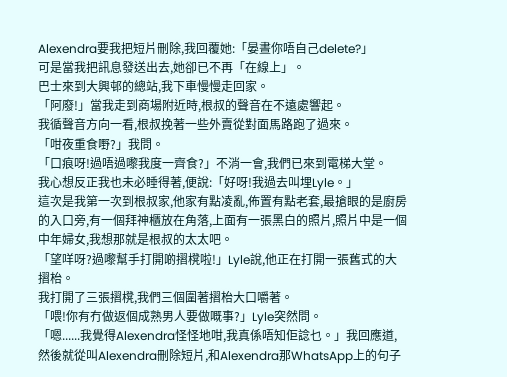Alexendra要我把短片刪除,我回覆她:「晏晝你唔自己delete?」
可是當我把訊息發送出去,她卻已不再「在線上」。
巴士來到大興邨的總站,我下車慢慢走回家。
「阿廢!」當我走到商場附近時,根叔的聲音在不遠處響起。
我循聲音方向一看,根叔挽著一些外賣從對面馬路跑了過來。
「咁夜重食嘢?」我問。
「口痕呀!過唔過嚟我度一齊食?」不消一會,我們已來到電梯大堂。
我心想反正我也未必睡得著,便說:「好呀!我過去叫埋Lyle。」
這次是我第一次到根叔家,他家有點凌亂,佈置有點老套,最搶眼的是廚房的入口旁,有一個拜神櫃放在角落,上面有一張黑白的照片,照片中是一個中年婦女,我想那就是根叔的太太吧。
「望咩呀?過嚟幫手打開啲摺櫈啦!」Lyle說,他正在打開一張舊式的大摺枱。
我打開了三張摺櫈,我們三個圍著摺枱大口嚼著。
「喂!你有冇做返個成熟男人要做嘅事?」Lyle突然問。
「嗯......我覺得Alexendra怪怪地咁,我真係唔知佢諗乜。」我回應道,然後就從叫Alexendra刪除短片,和Alexendra那WhatsApp上的句子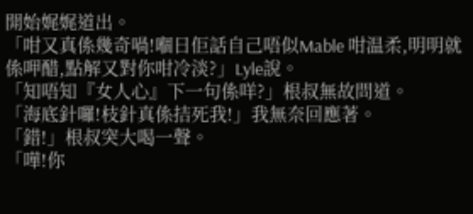開始娓娓道出。
「咁又真係幾奇喎!嗰日佢話自己唔似Mable 咁温柔,明明就係呷醋,點解又對你咁冷淡?」Lyle說。
「知唔知『女人心』下一句係咩?」根叔無故問道。
「海底針囉!枝針真係拮死我!」我無奈回應著。
「錯!」根叔突大喝一聲。
「嘩!你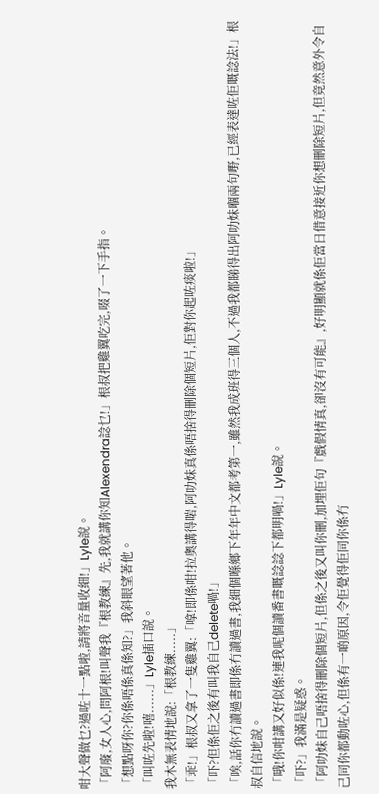咁大聲做乜?過咗十一點啦,請將音量收細!」Lyle說。
「阿廢,女人心,問阿根!叫聲我『根教練』先,我就講你知Alexendra諗乜!」根叔把雞翼吃完,啜了一下手指。
「想點呀你?你係唔係真係知?」我斜眼望著他。
「叫咗先啦!嘻......」Lyle插口說。
我木無表情地說:「根教練.....」
「乖!」根叔又拿了一隻雞翼:「嗱!即係咁!拉奧講得啱,阿叻妹真係唔捨得刪除個短片,佢對你起咗痰啦!」
「吓?但係佢之後有叫我自己delete喎!」
「唉,話你冇讀過書即係冇讀過書,我細個喺鄉下年年中文都考第一,雖然我成班得三個人,不過我都睇得出阿叻妹嗰兩句嘢,已經表達咗佢嘅諗法!」根叔自信地說。
「哦!你咁講又好似係!連我呢個讀番書嘅諗諗下都明喎!」Lyle說。
「吓?」我滿是疑惑。
「阿叻妹自己唔捨得刪除個短片,但係之後又叫你刪,加埋佢句『戲假情真,卻沒有可能』,好明顯就係佢當日借意接近你想刪除短片,但竟然意外令自己同你都動咗心,但係有一啲原因,令佢覺得佢同你係冇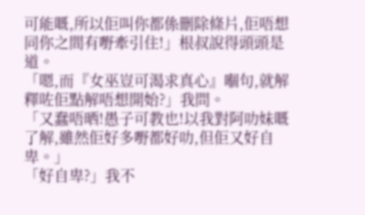可能嘅,所以佢叫你都係刪除條片,佢唔想同你之間有嘢牽引住!」根叔說得頭頭是道。
「嗯,而『女巫豈可渴求真心』嗰句,就解釋咗佢點解唔想開始?」我問。
「又蠢唔晒!愚子可教也!以我對阿叻妹嘅了解,雖然佢好多嘢都好叻,但佢又好自卑。」
「好自卑?」我不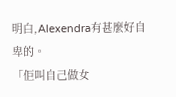明白,Alexendra有甚麼好自卑的。
「佢叫自己做女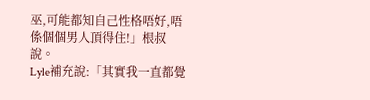巫,可能都知自己性格唔好,唔係個個男人頂得住!」根叔說。
Lyle補充說:「其實我一直都覺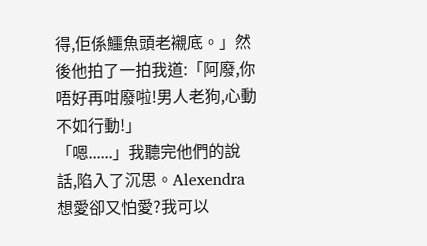得,佢係鱷魚頭老襯底。」然後他拍了一拍我道:「阿廢,你唔好再咁廢啦!男人老狗,心動不如行動!」
「嗯......」我聽完他們的說話,陷入了沉思。Alexendra想愛卻又怕愛?我可以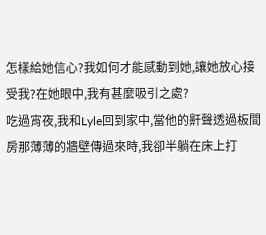怎樣給她信心?我如何才能感動到她,讓她放心接受我?在她眼中,我有甚麼吸引之處?
吃過宵夜,我和Lyle回到家中,當他的鼾聲透過板間房那薄薄的牆壁傳過來時,我卻半躺在床上打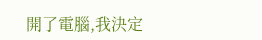開了電腦,我決定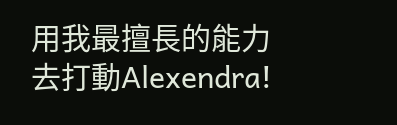用我最擅長的能力去打動Alexendra!